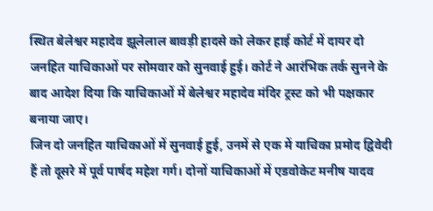स्थित बेलेश्वर महादेव झूलेलाल बावड़ी हादसे को लेकर हाई कोर्ट में दायर दो जनहित याचिकाओं पर सोमवार को सुनवाई हुई। कोर्ट ने आरंभिक तर्क सुनने के बाद आदेश दिया कि याचिकाओं में बेलेश्वर महादेव मंदिर ट्रस्ट को भी पक्षकार बनाया जाए।
जिन दो जनहित याचिकाओं में सुनवाई हुई, उनमें से एक में याचिका प्रमोद द्विवेदी हैं तो दूसरे में पूर्व पार्षद महेश गर्ग। दोनों याचिकाओं में एडवोकेट मनीष यादव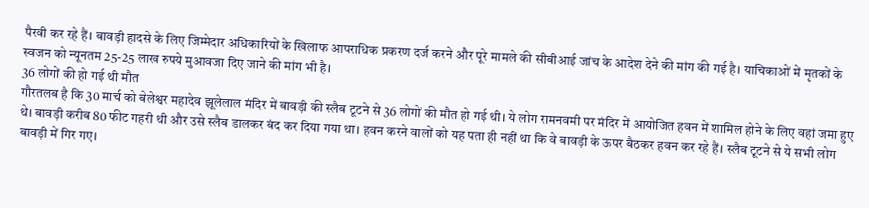पैरवी कर रहे हैं। बावड़ी हादसे के लिए जिम्मेदार अधिकारियों के खिलाफ आपराधिक प्रकरण दर्ज करने और पूरे मामले की सीबीआई जांच के आदेश देने की मांग की गई है। याचिकाओं में मृतकों के स्वजन को न्यूनतम 25-25 लाख रुपये मुआवजा दिए जाने की मांग भी है।
36 लोगों की हो गई थी मौत
गौरतलब है कि 30 मार्च को बेलेश्वर महादेव झूलेलाल मंदिर में बावड़ी की स्लैब टूटने से 36 लोगों की मौत हो गई थी। ये लोग रामनवमी पर मंदिर में आयोजित हवन में शामिल होने के लिए वहां जमा हुए थे। बावड़ी करीब 80 फीट गहरी थी और उसे स्लैब डालकर बंद कर दिया गया था। हवन करने वालों को यह पता ही नहीं था कि वे बावड़ी के ऊपर बैठकर हवन कर रहे हैं। स्लैब टूटने से ये सभी लोग बावड़ी में गिर गए।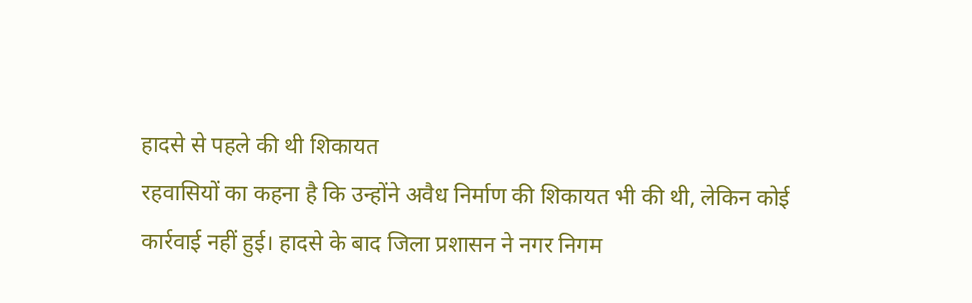हादसे से पहले की थी शिकायत
रहवासियों का कहना है कि उन्होंने अवैध निर्माण की शिकायत भी की थी, लेकिन कोई कार्रवाई नहीं हुई। हादसे के बाद जिला प्रशासन ने नगर निगम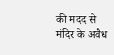की मदद से मंदिर के अवैध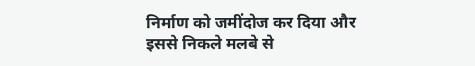निर्माण को जमींदोज कर दिया और इससे निकले मलबे से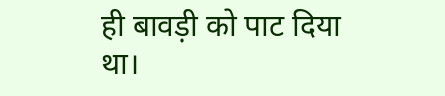ही बावड़ी को पाट दिया था।